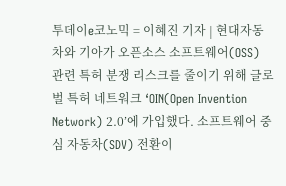투데이e코노믹 = 이혜진 기자 | 현대자동차와 기아가 오픈소스 소프트웨어(OSS) 관련 특허 분쟁 리스크를 줄이기 위해 글로벌 특허 네트워크 ‘OIN(Open Invention Network) 2.0’에 가입했다. 소프트웨어 중심 자동차(SDV) 전환이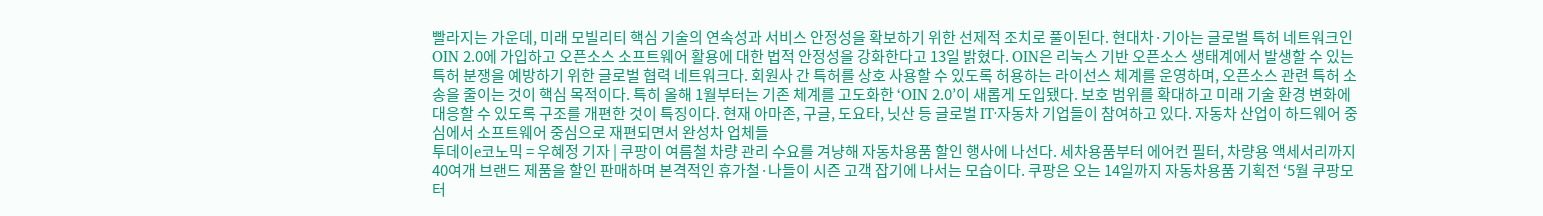빨라지는 가운데, 미래 모빌리티 핵심 기술의 연속성과 서비스 안정성을 확보하기 위한 선제적 조치로 풀이된다. 현대차·기아는 글로벌 특허 네트워크인 OIN 2.0에 가입하고 오픈소스 소프트웨어 활용에 대한 법적 안정성을 강화한다고 13일 밝혔다. OIN은 리눅스 기반 오픈소스 생태계에서 발생할 수 있는 특허 분쟁을 예방하기 위한 글로벌 협력 네트워크다. 회원사 간 특허를 상호 사용할 수 있도록 허용하는 라이선스 체계를 운영하며, 오픈소스 관련 특허 소송을 줄이는 것이 핵심 목적이다. 특히 올해 1월부터는 기존 체계를 고도화한 ‘OIN 2.0’이 새롭게 도입됐다. 보호 범위를 확대하고 미래 기술 환경 변화에 대응할 수 있도록 구조를 개편한 것이 특징이다. 현재 아마존, 구글, 도요타, 닛산 등 글로벌 IT·자동차 기업들이 참여하고 있다. 자동차 산업이 하드웨어 중심에서 소프트웨어 중심으로 재편되면서 완성차 업체들
투데이e코노믹 = 우혜정 기자 | 쿠팡이 여름철 차량 관리 수요를 겨냥해 자동차용품 할인 행사에 나선다. 세차용품부터 에어컨 필터, 차량용 액세서리까지 40여개 브랜드 제품을 할인 판매하며 본격적인 휴가철·나들이 시즌 고객 잡기에 나서는 모습이다. 쿠팡은 오는 14일까지 자동차용품 기획전 ‘5월 쿠팡모터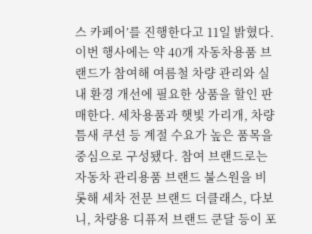스 카페어’를 진행한다고 11일 밝혔다. 이번 행사에는 약 40개 자동차용품 브랜드가 참여해 여름철 차량 관리와 실내 환경 개선에 필요한 상품을 할인 판매한다. 세차용품과 햇빛 가리개, 차량 틈새 쿠션 등 계절 수요가 높은 품목을 중심으로 구성됐다. 참여 브랜드로는 자동차 관리용품 브랜드 불스원을 비롯해 세차 전문 브랜드 더클래스, 다보니, 차량용 디퓨저 브랜드 쿤달 등이 포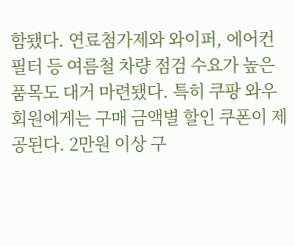함됐다. 연료첨가제와 와이퍼, 에어컨 필터 등 여름철 차량 점검 수요가 높은 품목도 대거 마련됐다. 특히 쿠팡 와우회원에게는 구매 금액별 할인 쿠폰이 제공된다. 2만원 이상 구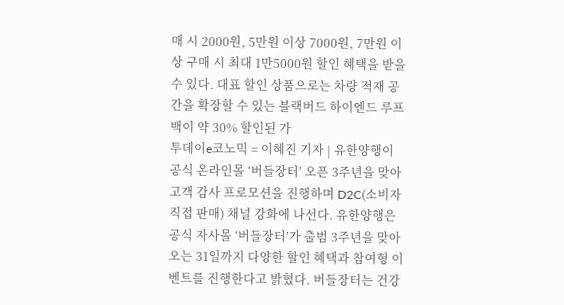매 시 2000원, 5만원 이상 7000원, 7만원 이상 구매 시 최대 1만5000원 할인 혜택을 받을 수 있다. 대표 할인 상품으로는 차량 적재 공간을 확장할 수 있는 블랙버드 하이엔드 루프백이 약 30% 할인된 가
투데이e코노믹 = 이혜진 기자 | 유한양행이 공식 온라인몰 ‘버들장터’ 오픈 3주년을 맞아 고객 감사 프로모션을 진행하며 D2C(소비자 직접 판매) 채널 강화에 나선다. 유한양행은 공식 자사몰 ‘버들장터’가 출범 3주년을 맞아 오는 31일까지 다양한 할인 혜택과 참여형 이벤트를 진행한다고 밝혔다. 버들장터는 건강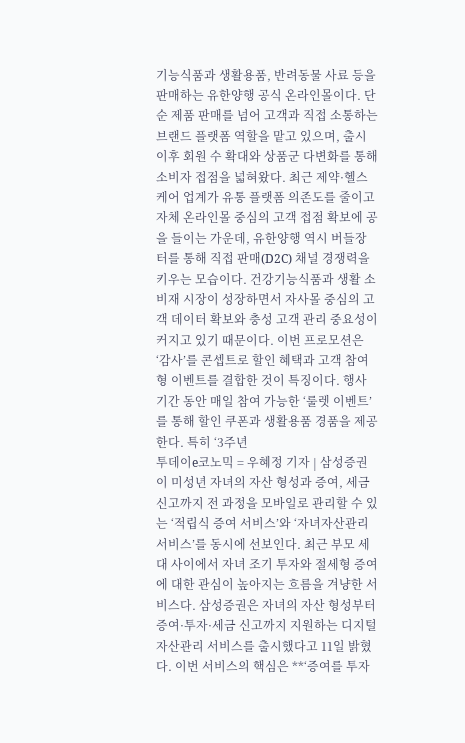기능식품과 생활용품, 반려동물 사료 등을 판매하는 유한양행 공식 온라인몰이다. 단순 제품 판매를 넘어 고객과 직접 소통하는 브랜드 플랫폼 역할을 맡고 있으며, 출시 이후 회원 수 확대와 상품군 다변화를 통해 소비자 접점을 넓혀왔다. 최근 제약·헬스케어 업계가 유통 플랫폼 의존도를 줄이고 자체 온라인몰 중심의 고객 접점 확보에 공을 들이는 가운데, 유한양행 역시 버들장터를 통해 직접 판매(D2C) 채널 경쟁력을 키우는 모습이다. 건강기능식품과 생활 소비재 시장이 성장하면서 자사몰 중심의 고객 데이터 확보와 충성 고객 관리 중요성이 커지고 있기 때문이다. 이번 프로모션은 ‘감사’를 콘셉트로 할인 혜택과 고객 참여형 이벤트를 결합한 것이 특징이다. 행사 기간 동안 매일 참여 가능한 ‘룰렛 이벤트’를 통해 할인 쿠폰과 생활용품 경품을 제공한다. 특히 ‘3주년
투데이e코노믹 = 우혜정 기자 | 삼성증권이 미성년 자녀의 자산 형성과 증여, 세금 신고까지 전 과정을 모바일로 관리할 수 있는 ‘적립식 증여 서비스’와 ‘자녀자산관리 서비스’를 동시에 선보인다. 최근 부모 세대 사이에서 자녀 조기 투자와 절세형 증여에 대한 관심이 높아지는 흐름을 겨냥한 서비스다. 삼성증권은 자녀의 자산 형성부터 증여·투자·세금 신고까지 지원하는 디지털 자산관리 서비스를 출시했다고 11일 밝혔다. 이번 서비스의 핵심은 **‘증여를 투자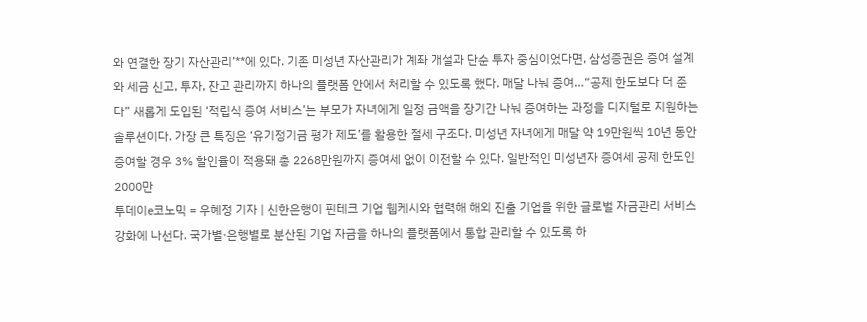와 연결한 장기 자산관리’**에 있다. 기존 미성년 자산관리가 계좌 개설과 단순 투자 중심이었다면, 삼성증권은 증여 설계와 세금 신고, 투자, 잔고 관리까지 하나의 플랫폼 안에서 처리할 수 있도록 했다. 매달 나눠 증여…“공제 한도보다 더 준다” 새롭게 도입된 ‘적립식 증여 서비스’는 부모가 자녀에게 일정 금액을 장기간 나눠 증여하는 과정을 디지털로 지원하는 솔루션이다. 가장 큰 특징은 ‘유기정기금 평가 제도’를 활용한 절세 구조다. 미성년 자녀에게 매달 약 19만원씩 10년 동안 증여할 경우 3% 할인율이 적용돼 총 2268만원까지 증여세 없이 이전할 수 있다. 일반적인 미성년자 증여세 공제 한도인 2000만
투데이e코노믹 = 우혜정 기자 | 신한은행이 핀테크 기업 웹케시와 협력해 해외 진출 기업을 위한 글로벌 자금관리 서비스 강화에 나선다. 국가별·은행별로 분산된 기업 자금을 하나의 플랫폼에서 통합 관리할 수 있도록 하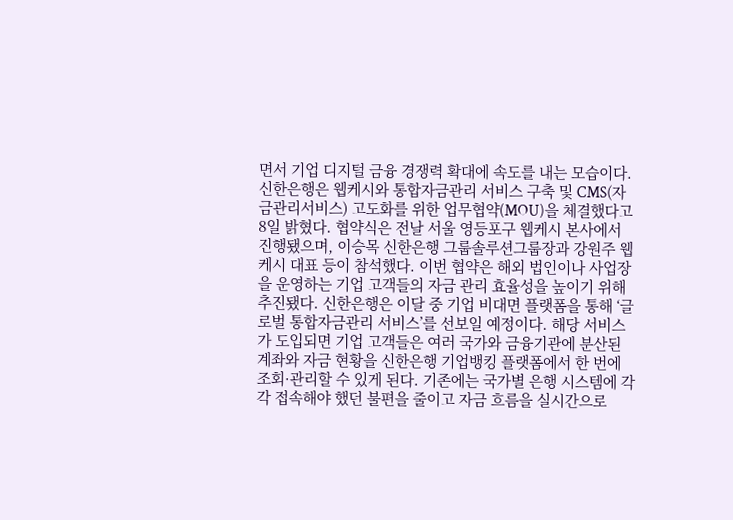면서 기업 디지털 금융 경쟁력 확대에 속도를 내는 모습이다. 신한은행은 웹케시와 통합자금관리 서비스 구축 및 CMS(자금관리서비스) 고도화를 위한 업무협약(MOU)을 체결했다고 8일 밝혔다. 협약식은 전날 서울 영등포구 웹케시 본사에서 진행됐으며, 이승목 신한은행 그룹솔루션그룹장과 강원주 웹케시 대표 등이 참석했다. 이번 협약은 해외 법인이나 사업장을 운영하는 기업 고객들의 자금 관리 효율성을 높이기 위해 추진됐다. 신한은행은 이달 중 기업 비대면 플랫폼을 통해 ‘글로벌 통합자금관리 서비스’를 선보일 예정이다. 해당 서비스가 도입되면 기업 고객들은 여러 국가와 금융기관에 분산된 계좌와 자금 현황을 신한은행 기업뱅킹 플랫폼에서 한 번에 조회·관리할 수 있게 된다. 기존에는 국가별 은행 시스템에 각각 접속해야 했던 불편을 줄이고 자금 흐름을 실시간으로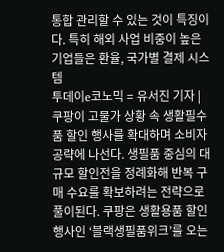통합 관리할 수 있는 것이 특징이다. 특히 해외 사업 비중이 높은 기업들은 환율, 국가별 결제 시스템
투데이e코노믹 = 유서진 기자 | 쿠팡이 고물가 상황 속 생활필수품 할인 행사를 확대하며 소비자 공략에 나선다. 생필품 중심의 대규모 할인전을 정례화해 반복 구매 수요를 확보하려는 전략으로 풀이된다. 쿠팡은 생활용품 할인 행사인 ‘블랙생필품위크’를 오는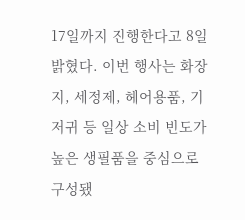17일까지 진행한다고 8일 밝혔다. 이번 행사는 화장지, 세정제, 헤어용품, 기저귀 등 일상 소비 빈도가 높은 생필품을 중심으로 구성됐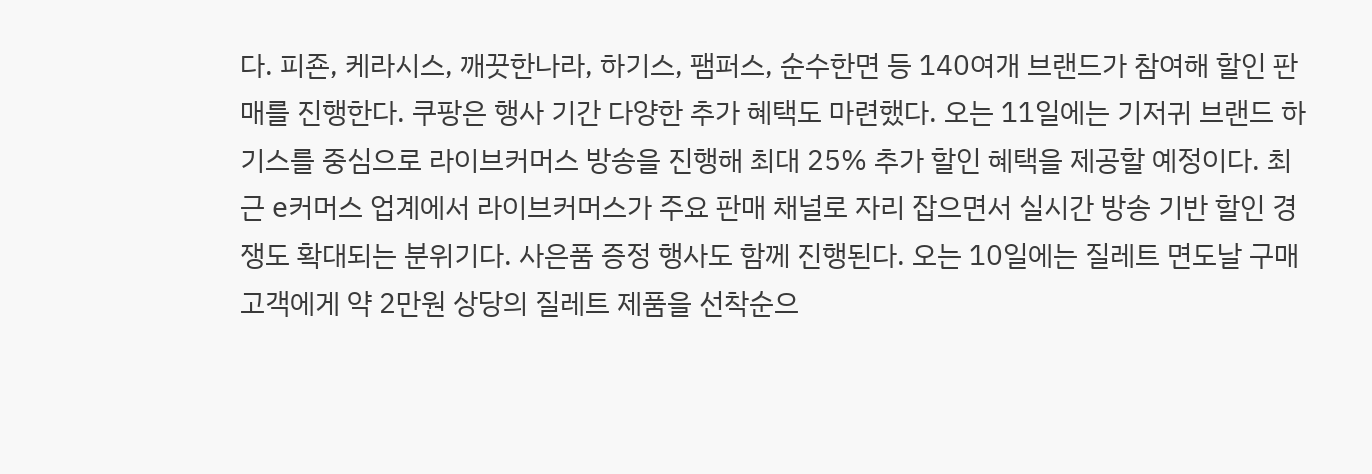다. 피죤, 케라시스, 깨끗한나라, 하기스, 팸퍼스, 순수한면 등 140여개 브랜드가 참여해 할인 판매를 진행한다. 쿠팡은 행사 기간 다양한 추가 혜택도 마련했다. 오는 11일에는 기저귀 브랜드 하기스를 중심으로 라이브커머스 방송을 진행해 최대 25% 추가 할인 혜택을 제공할 예정이다. 최근 e커머스 업계에서 라이브커머스가 주요 판매 채널로 자리 잡으면서 실시간 방송 기반 할인 경쟁도 확대되는 분위기다. 사은품 증정 행사도 함께 진행된다. 오는 10일에는 질레트 면도날 구매 고객에게 약 2만원 상당의 질레트 제품을 선착순으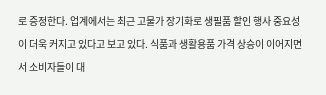로 증정한다. 업계에서는 최근 고물가 장기화로 생필품 할인 행사 중요성이 더욱 커지고 있다고 보고 있다. 식품과 생활용품 가격 상승이 이어지면서 소비자들이 대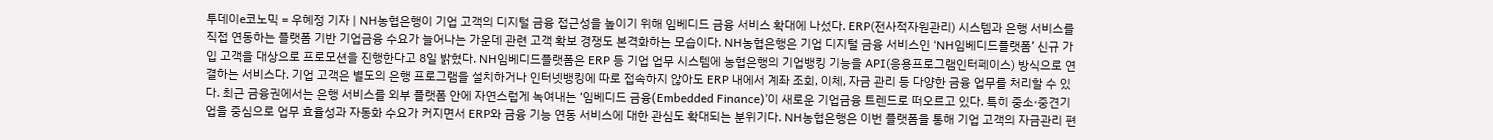투데이e코노믹 = 우혜정 기자 | NH농협은행이 기업 고객의 디지털 금융 접근성을 높이기 위해 임베디드 금융 서비스 확대에 나섰다. ERP(전사적자원관리) 시스템과 은행 서비스를 직접 연동하는 플랫폼 기반 기업금융 수요가 늘어나는 가운데 관련 고객 확보 경쟁도 본격화하는 모습이다. NH농협은행은 기업 디지털 금융 서비스인 ‘NH임베디드플랫폼’ 신규 가입 고객을 대상으로 프로모션을 진행한다고 8일 밝혔다. NH임베디드플랫폼은 ERP 등 기업 업무 시스템에 농협은행의 기업뱅킹 기능을 API(응용프로그램인터페이스) 방식으로 연결하는 서비스다. 기업 고객은 별도의 은행 프로그램을 설치하거나 인터넷뱅킹에 따로 접속하지 않아도 ERP 내에서 계좌 조회, 이체, 자금 관리 등 다양한 금융 업무를 처리할 수 있다. 최근 금융권에서는 은행 서비스를 외부 플랫폼 안에 자연스럽게 녹여내는 ‘임베디드 금융(Embedded Finance)’이 새로운 기업금융 트렌드로 떠오르고 있다. 특히 중소·중견기업을 중심으로 업무 효율성과 자동화 수요가 커지면서 ERP와 금융 기능 연동 서비스에 대한 관심도 확대되는 분위기다. NH농협은행은 이번 플랫폼을 통해 기업 고객의 자금관리 편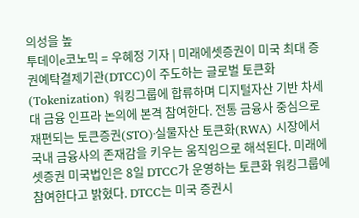의성을 높
투데이e코노믹 = 우혜정 기자 | 미래에셋증권이 미국 최대 증권예탁결제기관(DTCC)이 주도하는 글로벌 토큰화(Tokenization) 워킹그룹에 합류하며 디지털자산 기반 차세대 금융 인프라 논의에 본격 참여한다. 전통 금융사 중심으로 재편되는 토큰증권(STO)·실물자산 토큰화(RWA) 시장에서 국내 금융사의 존재감을 키우는 움직임으로 해석된다. 미래에셋증권 미국법인은 8일 DTCC가 운영하는 토큰화 워킹그룹에 참여한다고 밝혔다. DTCC는 미국 증권시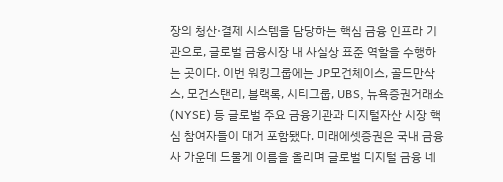장의 청산·결제 시스템을 담당하는 핵심 금융 인프라 기관으로, 글로벌 금융시장 내 사실상 표준 역할을 수행하는 곳이다. 이번 워킹그룹에는 JP모건체이스, 골드만삭스, 모건스탠리, 블랙록, 시티그룹, UBS, 뉴욕증권거래소(NYSE) 등 글로벌 주요 금융기관과 디지털자산 시장 핵심 참여자들이 대거 포함됐다. 미래에셋증권은 국내 금융사 가운데 드물게 이름을 올리며 글로벌 디지털 금융 네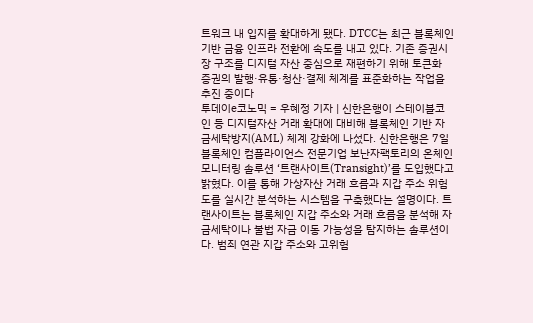트워크 내 입지를 확대하게 됐다. DTCC는 최근 블록체인 기반 금융 인프라 전환에 속도를 내고 있다. 기존 증권시장 구조를 디지털 자산 중심으로 재편하기 위해 토큰화 증권의 발행·유통·청산·결제 체계를 표준화하는 작업을 추진 중이다
투데이e코노믹 = 우혜정 기자 | 신한은행이 스테이블코인 등 디지털자산 거래 확대에 대비해 블록체인 기반 자금세탁방지(AML) 체계 강화에 나섰다. 신한은행은 7일 블록체인 컴플라이언스 전문기업 보난자팩토리의 온체인 모니터링 솔루션 ‘트랜사이트(Transight)’를 도입했다고 밝혔다. 이를 통해 가상자산 거래 흐름과 지갑 주소 위험도를 실시간 분석하는 시스템을 구축했다는 설명이다. 트랜사이트는 블록체인 지갑 주소와 거래 흐름을 분석해 자금세탁이나 불법 자금 이동 가능성을 탐지하는 솔루션이다. 범죄 연관 지갑 주소와 고위험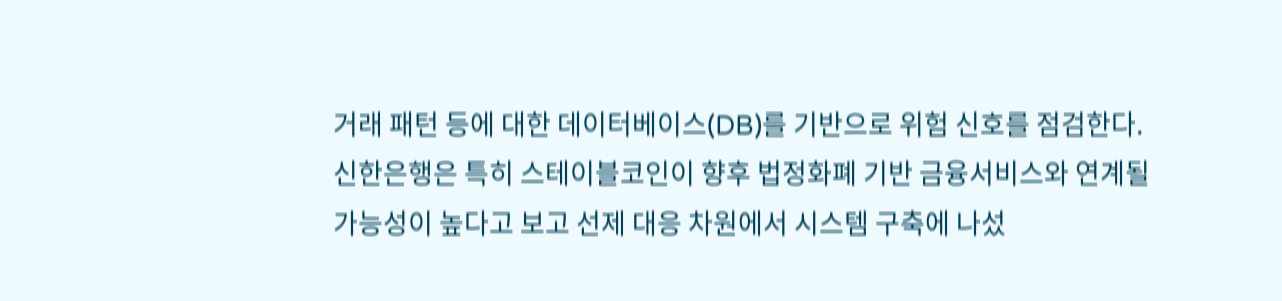거래 패턴 등에 대한 데이터베이스(DB)를 기반으로 위험 신호를 점검한다. 신한은행은 특히 스테이블코인이 향후 법정화폐 기반 금융서비스와 연계될 가능성이 높다고 보고 선제 대응 차원에서 시스템 구축에 나섰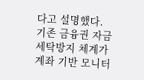다고 설명했다. 기존 금융권 자금세탁방지 체계가 계좌 기반 모니터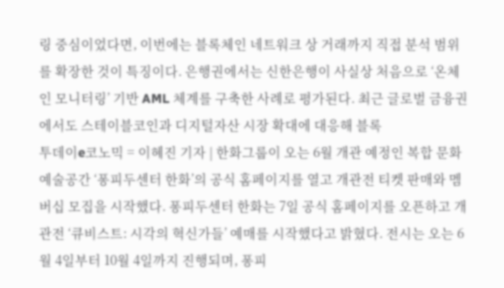링 중심이었다면, 이번에는 블록체인 네트워크 상 거래까지 직접 분석 범위를 확장한 것이 특징이다. 은행권에서는 신한은행이 사실상 처음으로 ‘온체인 모니터링’ 기반 AML 체계를 구축한 사례로 평가된다. 최근 글로벌 금융권에서도 스테이블코인과 디지털자산 시장 확대에 대응해 블록
투데이e코노믹 = 이혜진 기자 | 한화그룹이 오는 6월 개관 예정인 복합 문화예술공간 ‘퐁피두센터 한화’의 공식 홈페이지를 열고 개관전 티켓 판매와 멤버십 모집을 시작했다. 퐁피두센터 한화는 7일 공식 홈페이지를 오픈하고 개관전 ‘큐비스트: 시각의 혁신가들’ 예매를 시작했다고 밝혔다. 전시는 오는 6월 4일부터 10월 4일까지 진행되며, 퐁피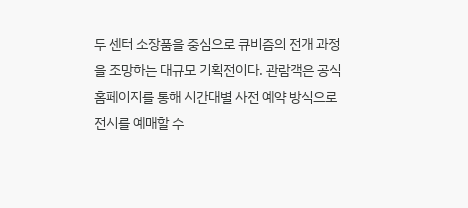두 센터 소장품을 중심으로 큐비즘의 전개 과정을 조망하는 대규모 기획전이다. 관람객은 공식 홈페이지를 통해 시간대별 사전 예약 방식으로 전시를 예매할 수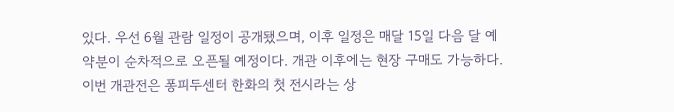있다. 우선 6월 관람 일정이 공개됐으며, 이후 일정은 매달 15일 다음 달 예약분이 순차적으로 오픈될 예정이다. 개관 이후에는 현장 구매도 가능하다. 이번 개관전은 퐁피두센터 한화의 첫 전시라는 상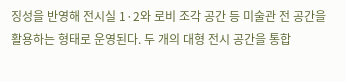징성을 반영해 전시실 1·2와 로비 조각 공간 등 미술관 전 공간을 활용하는 형태로 운영된다. 두 개의 대형 전시 공간을 통합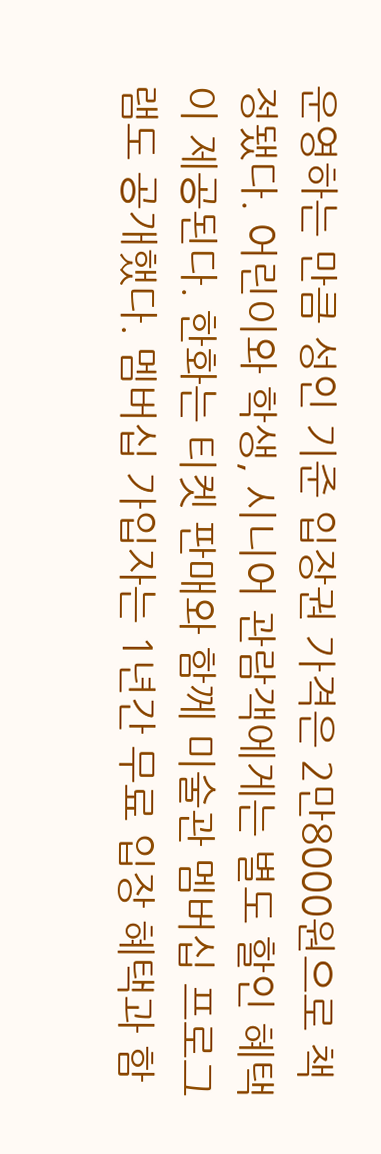운영하는 만큼 성인 기준 입장권 가격은 2만8000원으로 책정됐다. 어린이와 학생, 시니어 관람객에게는 별도 할인 혜택이 제공된다. 한화는 티켓 판매와 함께 미술관 멤버십 프로그램도 공개했다. 멤버십 가입자는 1년간 무료 입장 혜택과 함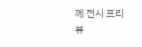께 전시 프리뷰